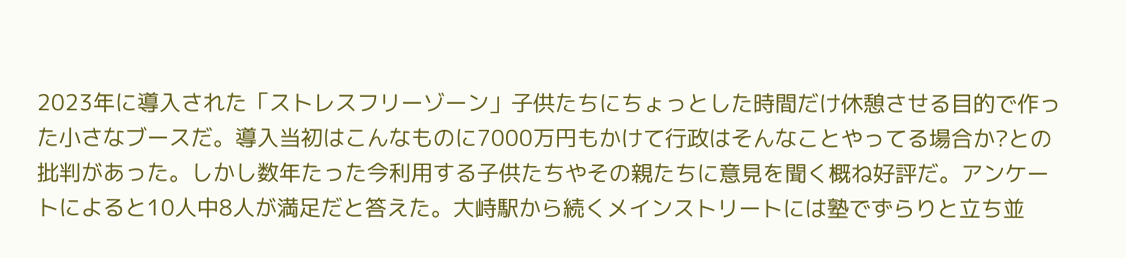2023年に導入された「ストレスフリーゾーン」子供たちにちょっとした時間だけ休憩させる目的で作った小さなブースだ。導入当初はこんなものに7000万円もかけて行政はそんなことやってる場合か?との批判があった。しかし数年たった今利用する子供たちやその親たちに意見を聞く概ね好評だ。アンケートによると10人中8人が満足だと答えた。大峙駅から続くメインストリートには塾でずらりと立ち並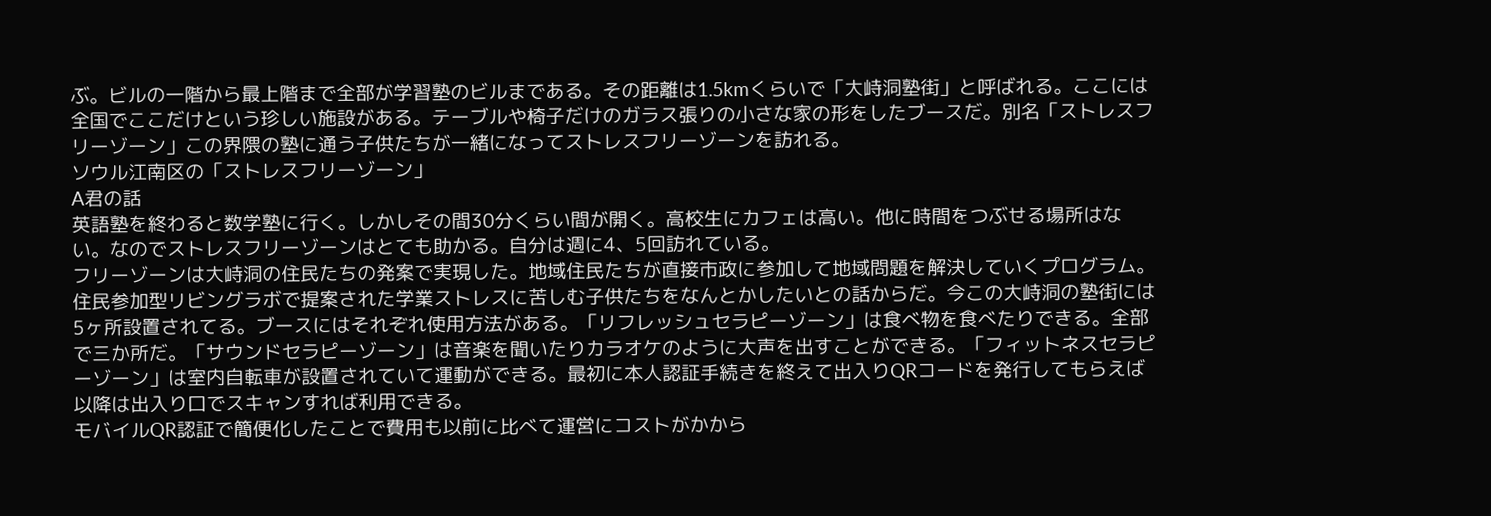ぶ。ビルの一階から最上階まで全部が学習塾のビルまである。その距離は1.5kmくらいで「大峙洞塾街」と呼ばれる。ここには全国でここだけという珍しい施設がある。テーブルや椅子だけのガラス張りの小さな家の形をしたブースだ。別名「ストレスフリーゾーン」この界隈の塾に通う子供たちが一緒になってストレスフリーゾーンを訪れる。
ソウル江南区の「ストレスフリーゾーン」
A君の話
英語塾を終わると数学塾に行く。しかしその間30分くらい間が開く。高校生にカフェは高い。他に時間をつぶせる場所はない。なのでストレスフリーゾーンはとても助かる。自分は週に4、5回訪れている。
フリーゾーンは大峙洞の住民たちの発案で実現した。地域住民たちが直接市政に参加して地域問題を解決していくプログラム。住民参加型リビングラボで提案された学業ストレスに苦しむ子供たちをなんとかしたいとの話からだ。今この大峙洞の塾街には5ヶ所設置されてる。ブースにはそれぞれ使用方法がある。「リフレッシュセラピーゾーン」は食べ物を食べたりできる。全部で三か所だ。「サウンドセラピーゾーン」は音楽を聞いたりカラオケのように大声を出すことができる。「フィットネスセラピーゾーン」は室内自転車が設置されていて運動ができる。最初に本人認証手続きを終えて出入りQRコードを発行してもらえば以降は出入り口でスキャンすれば利用できる。
モバイルQR認証で簡便化したことで費用も以前に比べて運営にコストがかから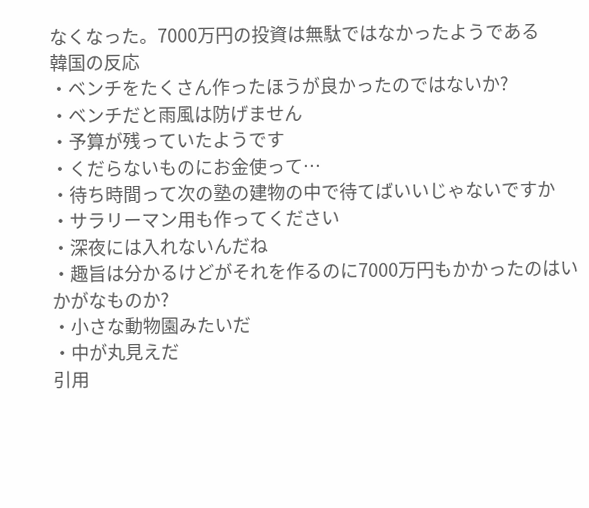なくなった。7000万円の投資は無駄ではなかったようである
韓国の反応
・ベンチをたくさん作ったほうが良かったのではないか?
・ベンチだと雨風は防げません
・予算が残っていたようです
・くだらないものにお金使って…
・待ち時間って次の塾の建物の中で待てばいいじゃないですか
・サラリーマン用も作ってください
・深夜には入れないんだね
・趣旨は分かるけどがそれを作るのに7000万円もかかったのはいかがなものか?
・小さな動物園みたいだ
・中が丸見えだ
引用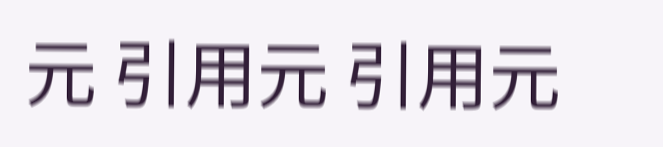元 引用元 引用元